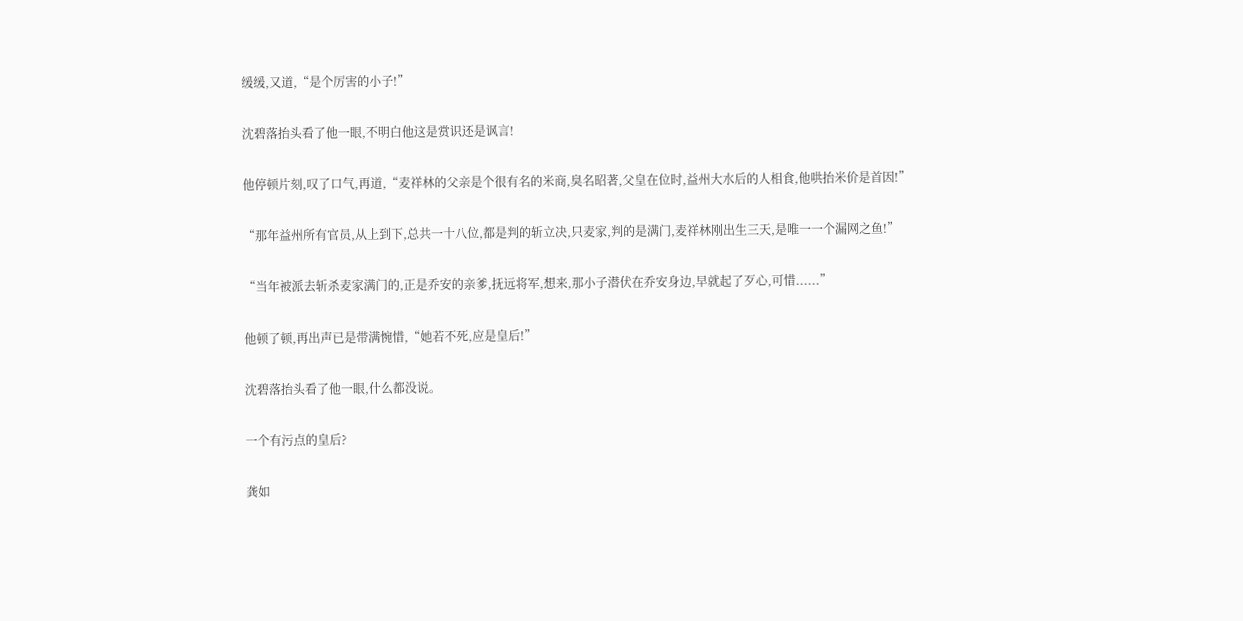缓缓,又道,“是个厉害的小子!”

沈碧落抬头看了他一眼,不明白他这是赏识还是讽言!

他停顿片刻,叹了口气,再道,“麦祥林的父亲是个很有名的米商,臭名昭著,父皇在位时,益州大水后的人相食,他哄抬米价是首因!”

“那年益州所有官员,从上到下,总共一十八位,都是判的斩立决,只麦家,判的是满门,麦祥林刚出生三天,是唯一一个漏网之鱼!”

“当年被派去斩杀麦家满门的,正是乔安的亲爹,抚远将军,想来,那小子潜伏在乔安身边,早就起了歹心,可惜......”

他顿了顿,再出声已是带满惋惜,“她若不死,应是皇后!”

沈碧落抬头看了他一眼,什么都没说。

一个有污点的皇后?

龚如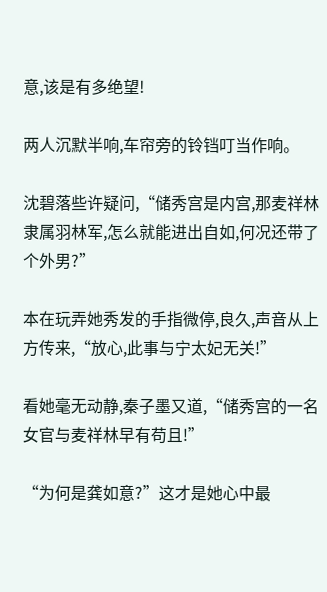意,该是有多绝望!

两人沉默半响,车帘旁的铃铛叮当作响。

沈碧落些许疑问,“储秀宫是内宫,那麦祥林隶属羽林军,怎么就能进出自如,何况还带了个外男?”

本在玩弄她秀发的手指微停,良久,声音从上方传来,“放心,此事与宁太妃无关!”

看她毫无动静,秦子墨又道,“储秀宫的一名女官与麦祥林早有苟且!”

“为何是龚如意?”这才是她心中最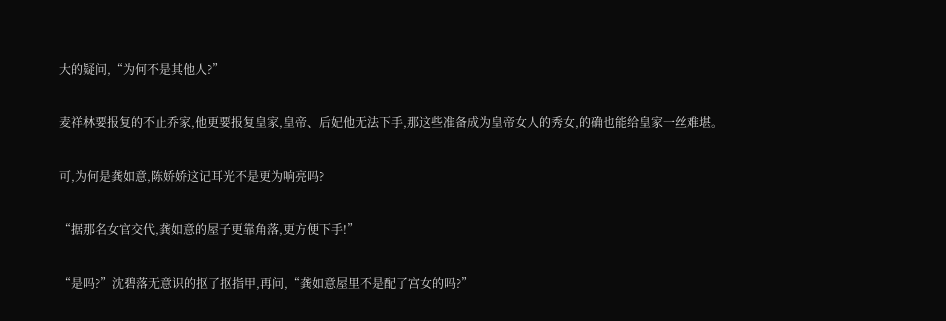大的疑问,“为何不是其他人?”

麦祥林要报复的不止乔家,他更要报复皇家,皇帝、后妃他无法下手,那这些准备成为皇帝女人的秀女,的确也能给皇家一丝难堪。

可,为何是龚如意,陈娇娇这记耳光不是更为响亮吗?

“据那名女官交代,龚如意的屋子更靠角落,更方便下手!”

“是吗?”沈碧落无意识的抠了抠指甲,再问,“龚如意屋里不是配了宫女的吗?”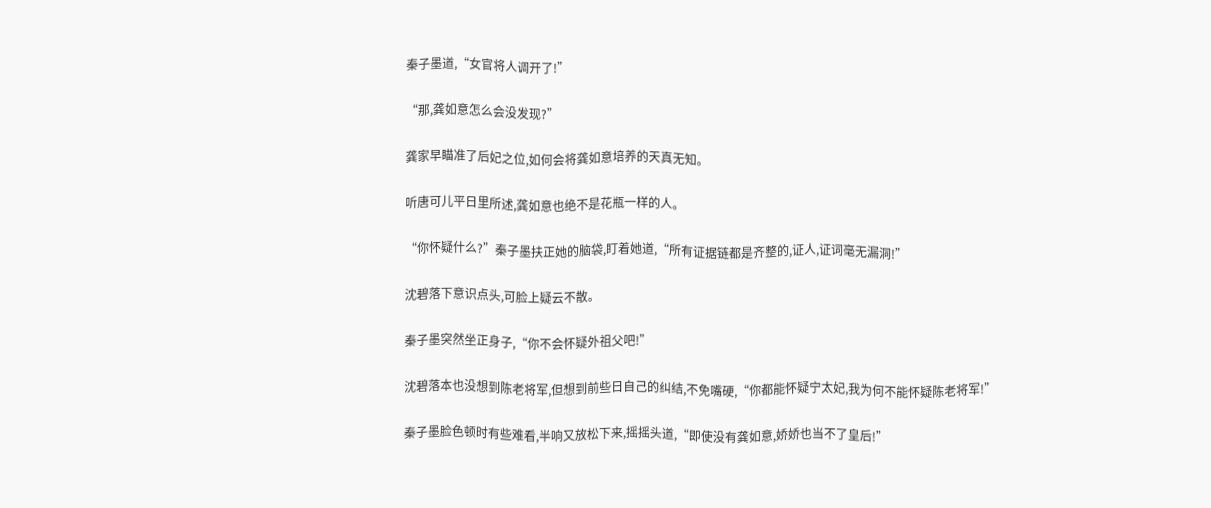秦子墨道,“女官将人调开了!”

“那,龚如意怎么会没发现?”

龚家早瞄准了后妃之位,如何会将龚如意培养的天真无知。

听唐可儿平日里所述,龚如意也绝不是花瓶一样的人。

“你怀疑什么?”秦子墨扶正她的脑袋,盯着她道,“所有证据链都是齐整的,证人,证词毫无漏洞!”

沈碧落下意识点头,可脸上疑云不散。

秦子墨突然坐正身子,“你不会怀疑外祖父吧!”

沈碧落本也没想到陈老将军,但想到前些日自己的纠结,不免嘴硬,“你都能怀疑宁太妃,我为何不能怀疑陈老将军!”

秦子墨脸色顿时有些难看,半响又放松下来,摇摇头道,“即使没有龚如意,娇娇也当不了皇后!”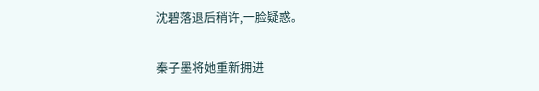沈碧落退后稍许,一脸疑惑。

秦子墨将她重新拥进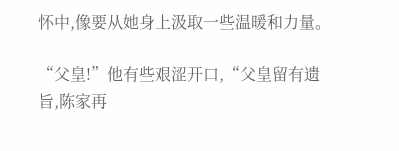怀中,像要从她身上汲取一些温暖和力量。

“父皇!”他有些艰涩开口,“父皇留有遗旨,陈家再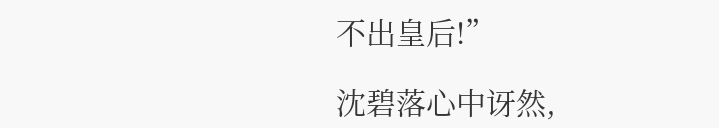不出皇后!”

沈碧落心中讶然,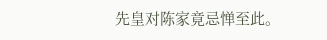先皇对陈家竟忌惮至此。